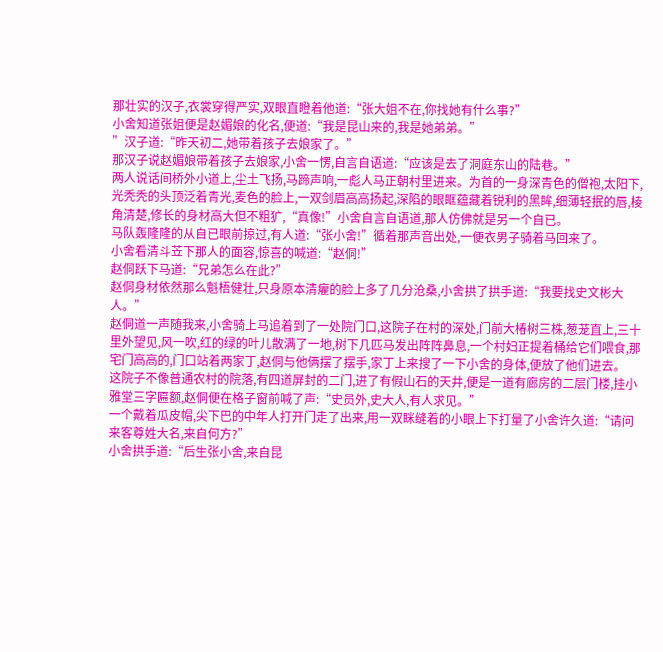那壮实的汉子,衣裳穿得严实,双眼直瞪着他道:“张大姐不在,你找她有什么事?”
小舍知道张姐便是赵媚娘的化名,便道:“我是昆山来的,我是她弟弟。”
”汉子道:“昨天初二,她带着孩子去娘家了。”
那汉子说赵媚娘带着孩子去娘家,小舍一愣,自言自语道:“应该是去了洞庭东山的陆巷。”
两人说话间桥外小道上,尘土飞扬,马蹄声响,一彪人马正朝村里进来。为首的一身深青色的僧袍,太阳下,光秃秃的头顶泛着青光,麦色的脸上,一双剑眉高高扬起,深陷的眼眶蕴藏着锐利的黑眸,细薄轻抿的唇,棱角清楚,修长的身材高大但不粗犷,“真像!”小舍自言自语道,那人仿佛就是另一个自已。
马队轰隆隆的从自已眼前掠过,有人道:“张小舍!”循着那声音出处,一便衣男子骑着马回来了。
小舍看清斗苙下那人的面容,惊喜的喊道:“赵侗!”
赵侗跃下马道:“兄弟怎么在此?”
赵侗身材依然那么魁梧健壮,只身原本清癯的脸上多了几分沧桑,小舍拱了拱手道:“我要找史文彬大人。”
赵侗道一声随我来,小舍骑上马追着到了一处院门口,这院子在村的深处,门前大椿树三株,葱茏直上,三十里外望见,风一吹,红的绿的叶儿散满了一地,树下几匹马发出阵阵鼻息,一个村妇正提着桶给它们喂食,那宅门高高的,门口站着两家丁,赵侗与他俩摆了摆手,家丁上来搜了一下小舍的身体,便放了他们进去。
这院子不像普通农村的院落,有四道屏封的二门,进了有假山石的天井,便是一道有廊房的二层门楼,挂小雅堂三字匾额,赵侗便在格子窗前喊了声:“史员外,史大人,有人求见。”
一个戴着瓜皮帽,尖下巴的中年人打开门走了出来,用一双眯缝着的小眼上下打量了小舍许久道:“请问来客尊姓大名,来自何方?”
小舍拱手道:“后生张小舍,来自昆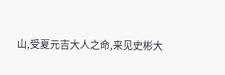山,受夏元吉大人之命,来见史彬大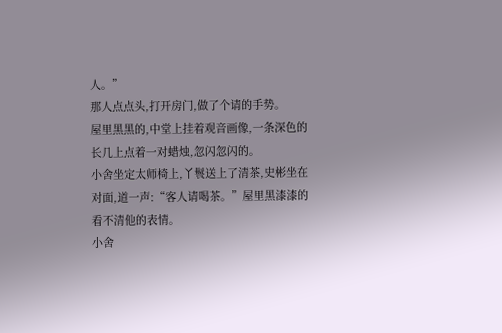人。”
那人点点头,打开房门,做了个请的手势。
屋里黑黑的,中堂上挂着观音画像,一条深色的长几上点着一对蜡烛,忽闪忽闪的。
小舍坐定太师椅上,丫鬟送上了清茶,史彬坐在对面,道一声:“客人请喝茶。”屋里黑漆漆的看不清他的表情。
小舍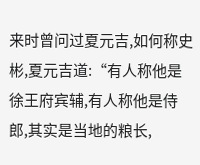来时曾问过夏元吉,如何称史彬,夏元吉道:“有人称他是徐王府宾辅,有人称他是侍郎,其实是当地的粮长,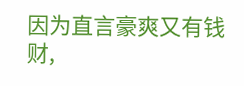因为直言豪爽又有钱财,